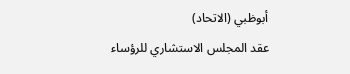أبوظبي (الاتحاد)
عقد المجلس الاستشاري للرؤساء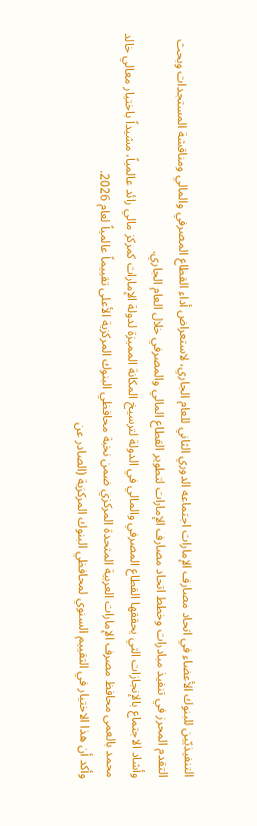التنفيذيّين للبنوك الأعضاء في اتحاد مصارف الإمارات اجتماعه الدوري الثاني للعام الجاري، لاستعراض أداء القطاع المصرفي والمالي ومناقشة المستجدات وبحث التقدم المحرز في تنفيذ مبادرات وخطط اتحاد مصارف الإمارات لتطوير القطاع المالي والمصرفي خلال العام الجاري.
وأشاد الاجتماع بالإنجازات التي يحققها القطاع المصرفي والمالي في الدولة لترسيخ المكانة المميزة لدولة الإمارات كمركز مالي رائد عالمياً، مشيداً باختيار معالي خالد محمد بالعمى محافظ مصرف الإمارات العربية المتحدة المركزي ضمن نخبة محافظي البنوك المركزية الأعلى تقييماً عالمياً لعام 2026.
وأكد أن هذا الاختيار في التقييم السنوي لمحافظي البنوك المركزية (الصادر عن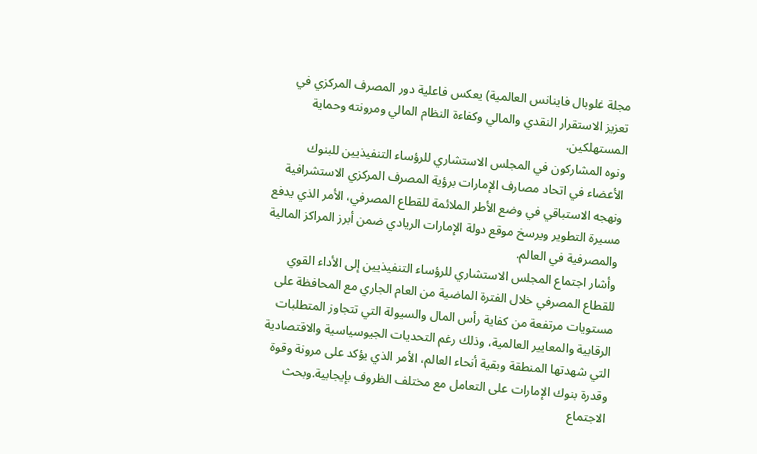مجلة غلوبال فاينانس العالمية) يعكس فاعلية دور المصرف المركزي في تعزيز الاستقرار النقدي والمالي وكفاءة النظام المالي ومرونته وحماية المستهلكين.
ونوه المشاركون في المجلس الاستشاري للرؤساء التنفيذيين للبنوك الأعضاء في اتحاد مصارف الإمارات برؤية المصرف المركزي الاستشرافية ونهجه الاستباقي في وضع الأطر الملائمة للقطاع المصرفي، الأمر الذي يدفع مسيرة التطوير ويرسخ موقع دولة الإمارات الريادي ضمن أبرز المراكز المالية والمصرفية في العالم.
وأشار اجتماع المجلس الاستشاري للرؤساء التنفيذيين إلى الأداء القوي للقطاع المصرفي خلال الفترة الماضية من العام الجاري مع المحافظة على مستويات مرتفعة من كفاية رأس المال والسيولة التي تتجاوز المتطلبات الرقابية والمعايير العالمية، وذلك رغم التحديات الجيوسياسية والاقتصادية التي شهدتها المنطقة وبقية أنحاء العالم، الأمر الذي يؤكد على مرونة وقوة وقدرة بنوك الإمارات على التعامل مع مختلف الظروف بإيجابية.وبحث الاجتماع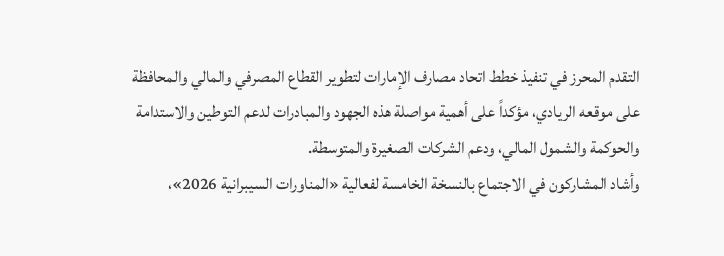التقدم المحرز في تنفيذ خطط اتحاد مصارف الإمارات لتطوير القطاع المصرفي والمالي والمحافظة على موقعه الريادي، مؤكداً على أهمية مواصلة هذه الجهود والمبادرات لدعم التوطين والاستدامة والحوكمة والشمول المالي، ودعم الشركات الصغيرة والمتوسطة.
وأشاد المشاركون في الاجتماع بالنسخة الخامسة لفعالية «المناورات السيبرانية 2026»،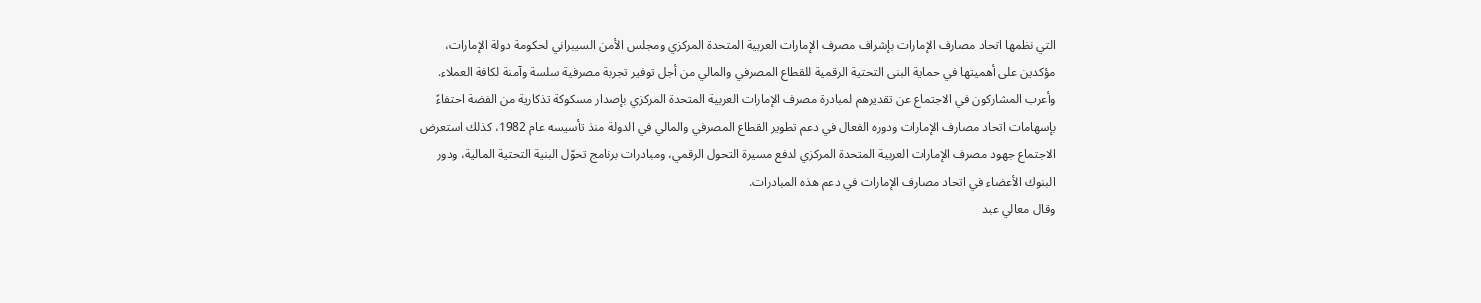التي نظمها اتحاد مصارف الإمارات بإشراف مصرف الإمارات العربية المتحدة المركزي ومجلس الأمن السيبراني لحكومة دولة الإمارات، مؤكدين على أهميتها في حماية البنى التحتية الرقمية للقطاع المصرفي والمالي من أجل توفير تجربة مصرفية سلسة وآمنة لكافة العملاء.
وأعرب المشاركون في الاجتماع عن تقديرهم لمبادرة مصرف الإمارات العربية المتحدة المركزي بإصدار مسكوكة تذكارية من الفضة احتفاءً بإسهامات اتحاد مصارف الإمارات ودوره الفعال في دعم تطوير القطاع المصرفي والمالي في الدولة منذ تأسيسه عام 1982، كذلك استعرض الاجتماع جهود مصرف الإمارات العربية المتحدة المركزي لدفع مسيرة التحول الرقمي، ومبادرات برنامج تحوّل البنية التحتية المالية، ودور البنوك الأعضاء في اتحاد مصارف الإمارات في دعم هذه المبادرات.
وقال معالي عبد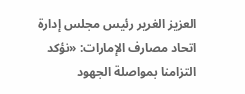العزيز الغرير رئيس مجلس إدارة اتحاد مصارف الإمارات: «نؤكد التزامنا بمواصلة الجهود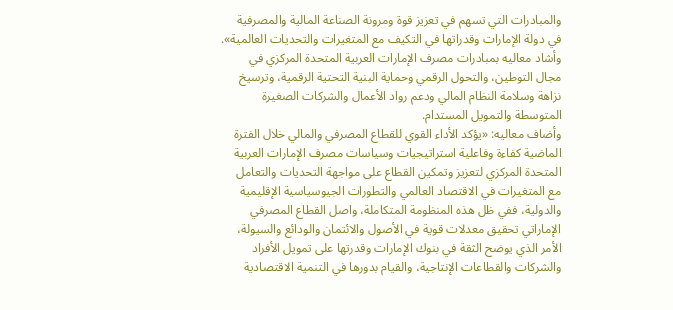والمبادرات التي تسهم في تعزيز قوة ومرونة الصناعة المالية والمصرفية في دولة الإمارات وقدراتها في التكيف مع المتغيرات والتحديات العالمية».
وأشاد معاليه بمبادرات مصرف الإمارات العربية المتحدة المركزي في مجال التوطين، والتحول الرقمي وحماية البنية التحتية الرقمية، وترسيخ نزاهة وسلامة النظام المالي ودعم رواد الأعمال والشركات الصغيرة المتوسطة والتمويل المستدام.
وأضاف معاليه: «يؤكد الأداء القوي للقطاع المصرفي والمالي خلال الفترة الماضية كفاءة وفاعلية استراتيجيات وسياسات مصرف الإمارات العربية المتحدة المركزي لتعزيز وتمكين القطاع على مواجهة التحديات والتعامل مع المتغيرات في الاقتصاد العالمي والتطورات الجيوسياسية الإقليمية والدولية، ففي ظل هذه المنظومة المتكاملة، واصل القطاع المصرفي الإماراتي تحقيق معدلات قوية في الأصول والائتمان والودائع والسيولة، الأمر الذي يوضح الثقة في بنوك الإمارات وقدرتها على تمويل الأفراد والشركات والقطاعات الإنتاجية، والقيام بدورها في التنمية الاقتصادية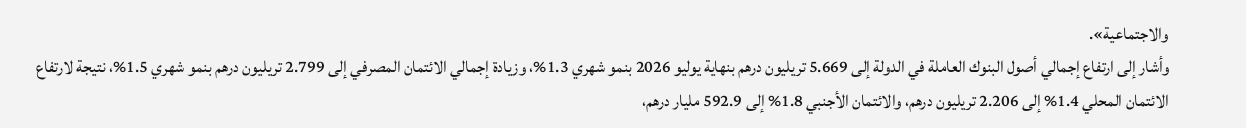والاجتماعية».
وأشار إلى ارتفاع إجمالي أصول البنوك العاملة في الدولة إلى 5.669 تريليون درهم بنهاية يوليو 2026 بنمو شهري 1.3%، وزيادة إجمالي الائتمان المصرفي إلى 2.799 تريليون درهم بنمو شهري 1.5%، نتيجة لارتفاع الائتمان المحلي 1.4% إلى 2.206 تريليون درهم، والائتمان الأجنبي 1.8% إلى 592.9 مليار درهم،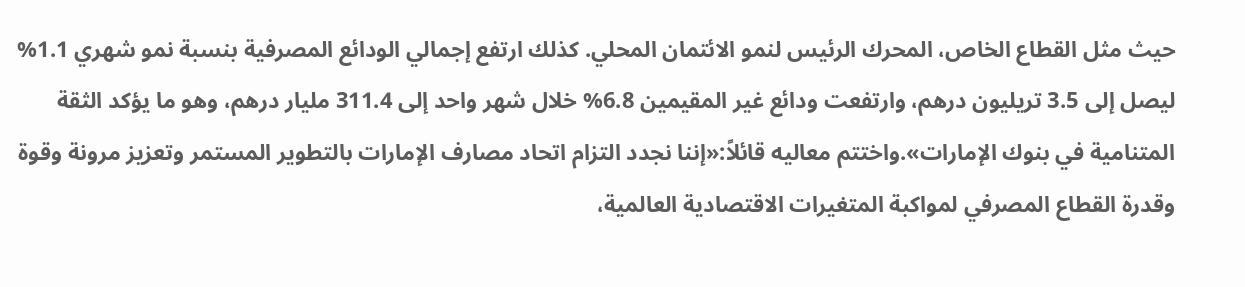حيث مثل القطاع الخاص، المحرك الرئيس لنمو الائتمان المحلي. كذلك ارتفع إجمالي الودائع المصرفية بنسبة نمو شهري 1.1% ليصل إلى 3.5 تريليون درهم، وارتفعت ودائع غير المقيمين 6.8% خلال شهر واحد إلى 311.4 مليار درهم، وهو ما يؤكد الثقة المتنامية في بنوك الإمارات».واختتم معاليه قائلاً:«إننا نجدد التزام اتحاد مصارف الإمارات بالتطوير المستمر وتعزيز مرونة وقوة وقدرة القطاع المصرفي لمواكبة المتغيرات الاقتصادية العالمية،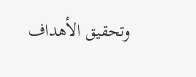وتحقيق الأهداف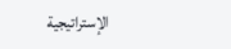الإستراتيجية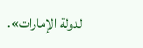لدولة الإمارات».